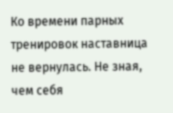Ко времени парных тренировок наставница не вернулась. Не зная, чем себя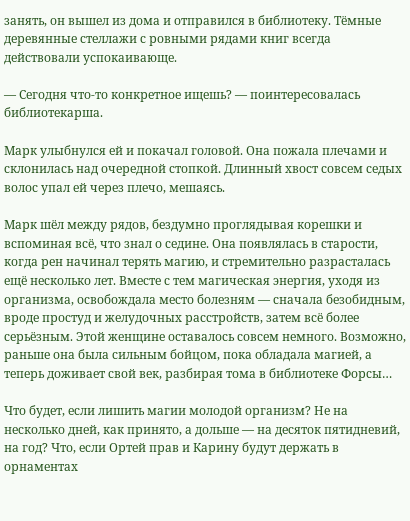занять, он вышел из дома и отправился в библиотеку. Тёмные деревянные стеллажи с ровными рядами книг всегда действовали успокаивающе.

— Сегодня что-то конкретное ищешь? — поинтересовалась библиотекарша.

Марк улыбнулся ей и покачал головой. Она пожала плечами и склонилась над очередной стопкой. Длинный хвост совсем седых волос упал ей через плечо, мешаясь.

Марк шёл между рядов, бездумно проглядывая корешки и вспоминая всё, что знал о седине. Она появлялась в старости, когда рен начинал терять магию, и стремительно разрасталась ещё несколько лет. Вместе с тем магическая энергия, уходя из организма, освобождала место болезням — сначала безобидным, вроде простуд и желудочных расстройств, затем всё более серьёзным. Этой женщине оставалось совсем немного. Возможно, раньше она была сильным бойцом, пока обладала магией, а теперь доживает свой век, разбирая тома в библиотеке Форсы…

Что будет, если лишить магии молодой организм? Не на несколько дней, как принято, а дольше — на десяток пятидневий, на год? Что, если Ортей прав и Карину будут держать в орнаментах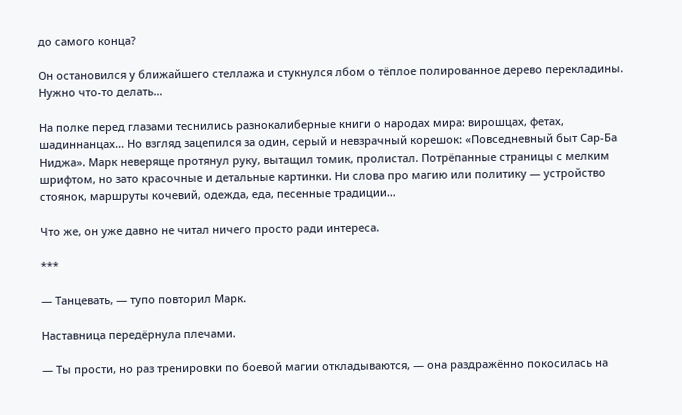до самого конца?

Он остановился у ближайшего стеллажа и стукнулся лбом о тёплое полированное дерево перекладины. Нужно что-то делать…

На полке перед глазами теснились разнокалиберные книги о народах мира: вирошцах, фетах, шадиннанцах… Но взгляд зацепился за один, серый и невзрачный корешок: «Повседневный быт Сар-Ба Ниджа». Марк неверяще протянул руку, вытащил томик, пролистал. Потрёпанные страницы с мелким шрифтом, но зато красочные и детальные картинки. Ни слова про магию или политику — устройство стоянок, маршруты кочевий, одежда, еда, песенные традиции…

Что же, он уже давно не читал ничего просто ради интереса.

***

— Танцевать, — тупо повторил Марк.

Наставница передёрнула плечами.

— Ты прости, но раз тренировки по боевой магии откладываются, — она раздражённо покосилась на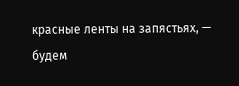красные ленты на запястьях, — будем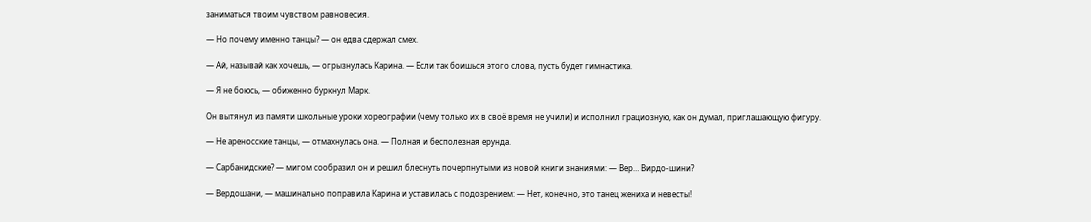заниматься твоим чувством равновесия.

— Но почему именно танцы? — он едва сдержал смех.

— Ай, называй как хочешь, — огрызнулась Карина. — Если так боишься этого слова, пусть будет гимнастика.

— Я не боюсь, — обиженно буркнул Марк.

Он вытянул из памяти школьные уроки хореографии (чему только их в своё время не учили) и исполнил грациозную, как он думал, приглашающую фигуру.

— Не ареносские танцы, — отмахнулась она. — Полная и бесполезная ерунда.

— Сарбанидские? — мигом сообразил он и решил блеснуть почерпнутыми из новой книги знаниями: — Вер… Вирдо-шини?

— Вердошани, — машинально поправила Карина и уставилась с подозрением: — Нет, конечно, это танец жениха и невесты!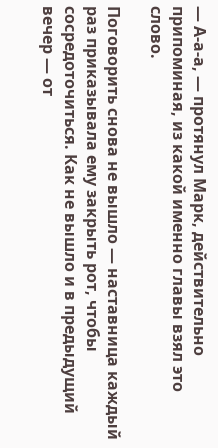— А-а-а, — протянул Марк, действительно припоминая, из какой именно главы взял это слово.

Поговорить снова не вышло — наставница каждый раз приказывала ему закрыть рот, чтобы сосредоточиться. Как не вышло и в предыдущий вечер — от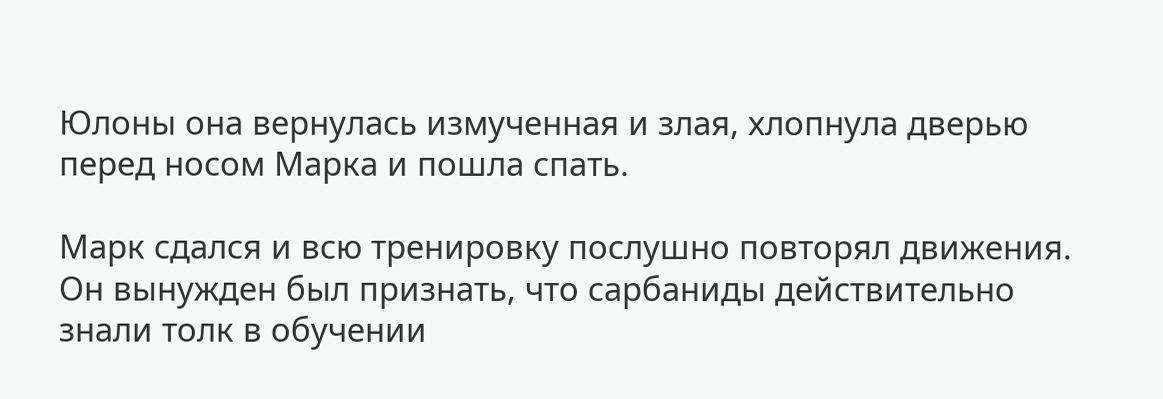Юлоны она вернулась измученная и злая, хлопнула дверью перед носом Марка и пошла спать.

Марк сдался и всю тренировку послушно повторял движения. Он вынужден был признать, что сарбаниды действительно знали толк в обучении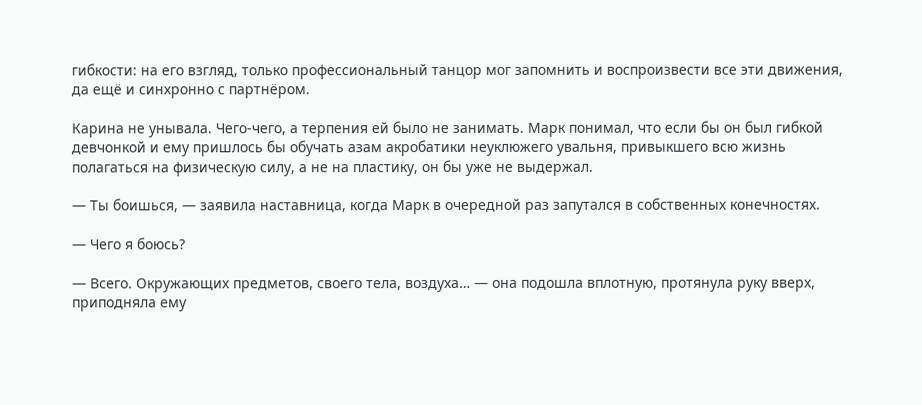гибкости: на его взгляд, только профессиональный танцор мог запомнить и воспроизвести все эти движения, да ещё и синхронно с партнёром.

Карина не унывала. Чего-чего, а терпения ей было не занимать. Марк понимал, что если бы он был гибкой девчонкой и ему пришлось бы обучать азам акробатики неуклюжего увальня, привыкшего всю жизнь полагаться на физическую силу, а не на пластику, он бы уже не выдержал.

— Ты боишься, — заявила наставница, когда Марк в очередной раз запутался в собственных конечностях.

— Чего я боюсь?

— Всего. Окружающих предметов, своего тела, воздуха… — она подошла вплотную, протянула руку вверх, приподняла ему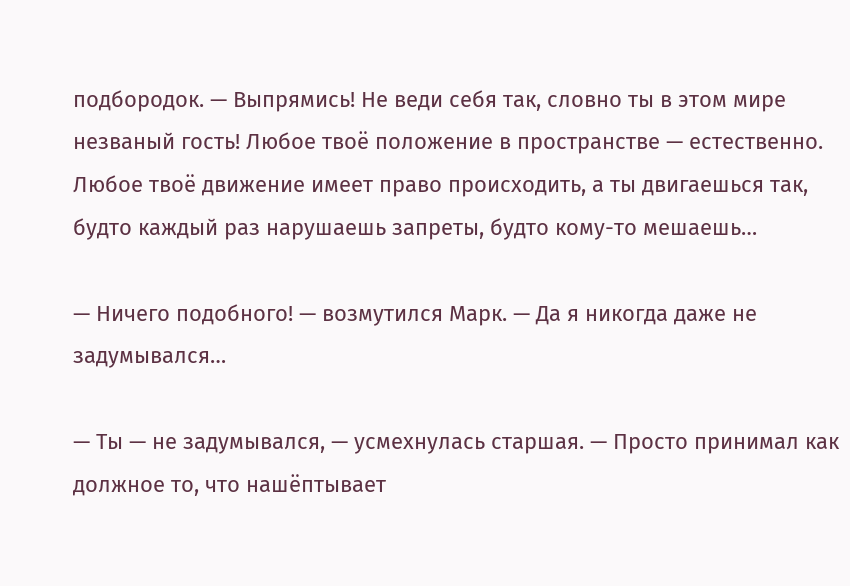подбородок. — Выпрямись! Не веди себя так, словно ты в этом мире незваный гость! Любое твоё положение в пространстве — естественно. Любое твоё движение имеет право происходить, а ты двигаешься так, будто каждый раз нарушаешь запреты, будто кому-то мешаешь…

— Ничего подобного! — возмутился Марк. — Да я никогда даже не задумывался…

— Ты — не задумывался, — усмехнулась старшая. — Просто принимал как должное то, что нашёптывает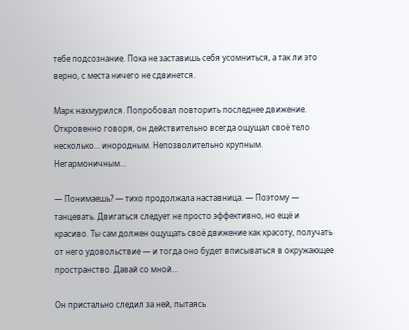тебе подсознание. Пока не заставишь себя усомниться, а так ли это верно, с места ничего не сдвинется.

Марк нахмурился. Попробовал повторить последнее движение. Откровенно говоря, он действительно всегда ощущал своё тело несколько… инородным. Непозволительно крупным. Негармоничным…

— Понимаешь? — тихо продолжала наставница. — Поэтому — танцевать. Двигаться следует не просто эффективно, но ещё и красиво. Ты сам должен ощущать своё движение как красоту, получать от него удовольствие — и тогда оно будет вписываться в окружающее пространство. Давай со мной…

Он пристально следил за ней, пытаясь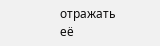отражать её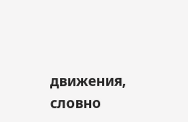движения, словно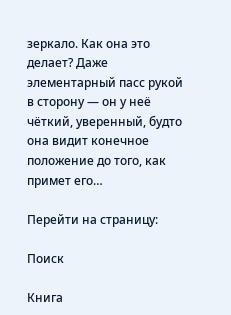зеркало. Как она это делает? Даже элементарный пасс рукой в сторону — он у неё чёткий, уверенный, будто она видит конечное положение до того, как примет его…

Перейти на страницу:

Поиск

Книга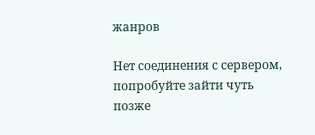жанров

Нет соединения с сервером, попробуйте зайти чуть позже